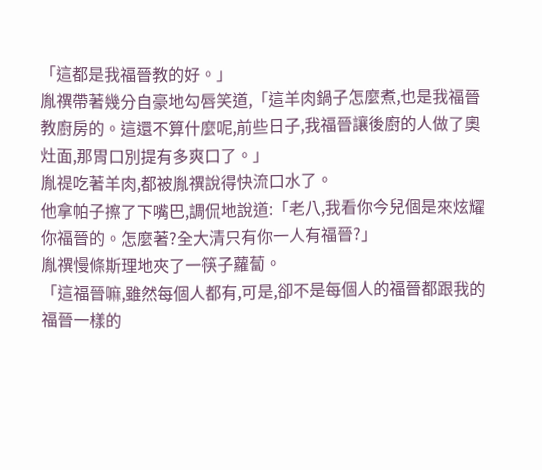「這都是我福晉教的好。」
胤禩帶著幾分自豪地勾唇笑道,「這羊肉鍋子怎麼煮,也是我福晉教廚房的。這還不算什麼呢,前些日子,我福晉讓後廚的人做了奧灶面,那胃口別提有多爽口了。」
胤禔吃著羊肉,都被胤禩說得快流口水了。
他拿帕子擦了下嘴巴,調侃地說道:「老八,我看你今兒個是來炫耀你福晉的。怎麼著?全大清只有你一人有福晉?」
胤禩慢條斯理地夾了一筷子蘿蔔。
「這福晉嘛,雖然每個人都有,可是,卻不是每個人的福晉都跟我的福晉一樣的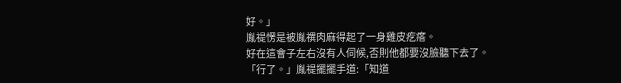好。」
胤禔愣是被胤禩肉麻得起了一身雞皮疙瘩。
好在這會子左右沒有人伺候,否則他都要沒臉聽下去了。
「行了。」胤禔擺擺手道:「知道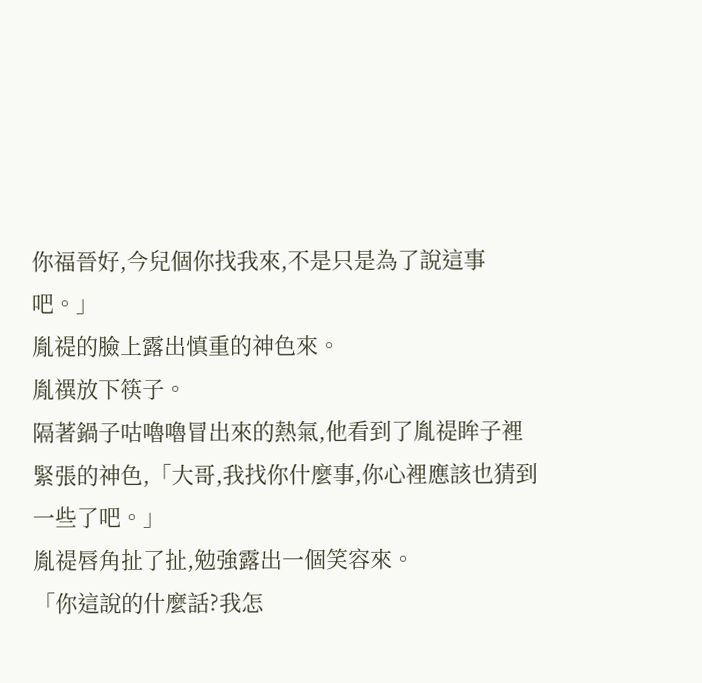你福晉好,今兒個你找我來,不是只是為了說這事吧。」
胤禔的臉上露出慎重的神色來。
胤禩放下筷子。
隔著鍋子咕嚕嚕冒出來的熱氣,他看到了胤禔眸子裡緊張的神色,「大哥,我找你什麼事,你心裡應該也猜到一些了吧。」
胤禔唇角扯了扯,勉強露出一個笑容來。
「你這說的什麼話?我怎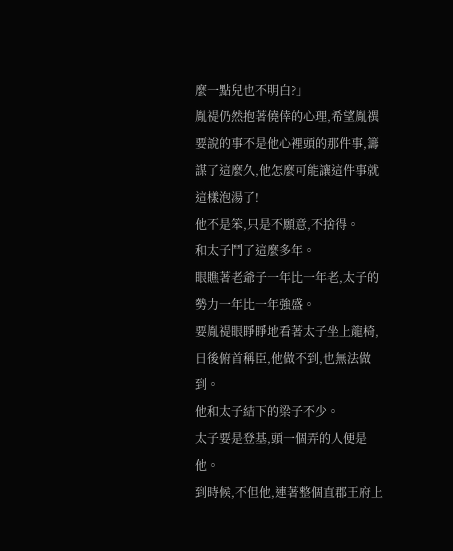麼一點兒也不明白?」
胤禔仍然抱著僥倖的心理,希望胤禩要說的事不是他心裡頭的那件事,籌謀了這麼久,他怎麼可能讓這件事就這樣泡湯了!
他不是笨,只是不願意,不捨得。
和太子鬥了這麼多年。
眼瞧著老爺子一年比一年老,太子的勢力一年比一年強盛。
要胤禔眼睜睜地看著太子坐上龍椅,日後俯首稱臣,他做不到,也無法做到。
他和太子結下的梁子不少。
太子要是登基,頭一個弄的人便是他。
到時候,不但他,連著整個直郡王府上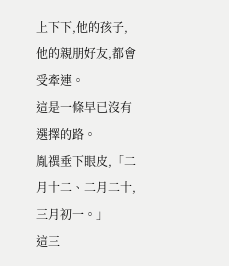上下下,他的孩子,他的親朋好友,都會受牽連。
這是一條早已沒有選擇的路。
胤禩垂下眼皮,「二月十二、二月二十,三月初一。」
這三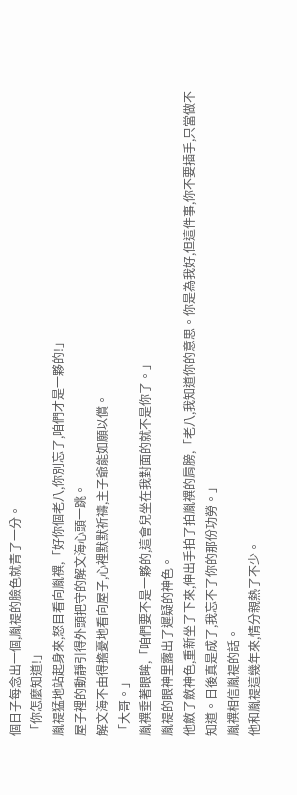個日子每念出一個,胤禔的臉色就青了一分。
「你怎麼知道!」
胤禔猛地站起身來,怒目看向胤禩,「好你個老八,你別忘了,咱們才是一夥的!」
屋子裡的動靜引得外頭把守的解文海心頭一跳。
解文海不由得擔憂地看向屋子,心裡默默祈禱,主子爺能如願以償。
「大哥。」
胤禩垂著眼眸,「咱們要不是一夥的,這會兒坐在我對面的就不是你了。」
胤禔的眼神里露出了遲疑的神色。
他斂了斂神色,重新坐了下來,伸出手拍了拍胤禩的肩膀,「老八,我知道你的意思。你是為我好,但這件事,你不要插手,只當做不知道。日後真是成了,我忘不了你的那份功勞。」
胤禩相信胤禔的話。
他和胤禔這幾年來,情分親熱了不少。